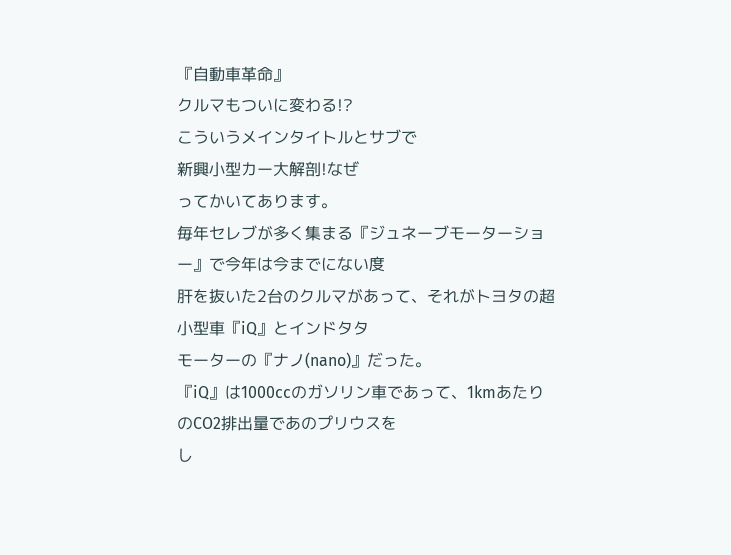『自動車革命』
クルマもついに変わる!?
こういうメインタイトルとサブで
新興小型カー大解剖!なぜ
ってかいてあります。
毎年セレブが多く集まる『ジュネーブモーターショー』で今年は今までにない度
肝を抜いた2台のクルマがあって、それがトヨタの超小型車『iQ』とインドタタ
モーターの『ナノ(nano)』だった。
『iQ』は1000ccのガソリン車であって、1kmあたりのCO2排出量であのプリウスを
し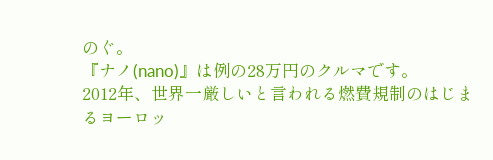のぐ。
『ナノ(nano)』は例の28万円のクルマです。
2012年、世界一厳しいと言われる燃費規制のはじまるヨーロッ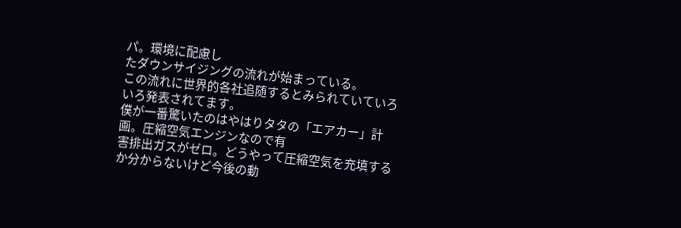パ。環境に配慮し
たダウンサイジングの流れが始まっている。
この流れに世界的各社追随するとみられていていろいろ発表されてます。
僕が一番驚いたのはやはりタタの「エアカー」計画。圧縮空気エンジンなので有
害排出ガスがゼロ。どうやって圧縮空気を充填するか分からないけど今後の動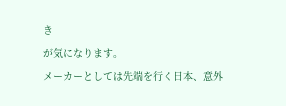き
が気になります。
メーカーとしては先端を行く日本、意外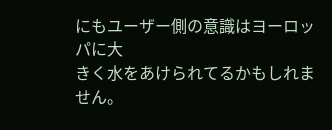にもユーザー側の意識はヨーロッパに大
きく水をあけられてるかもしれません。